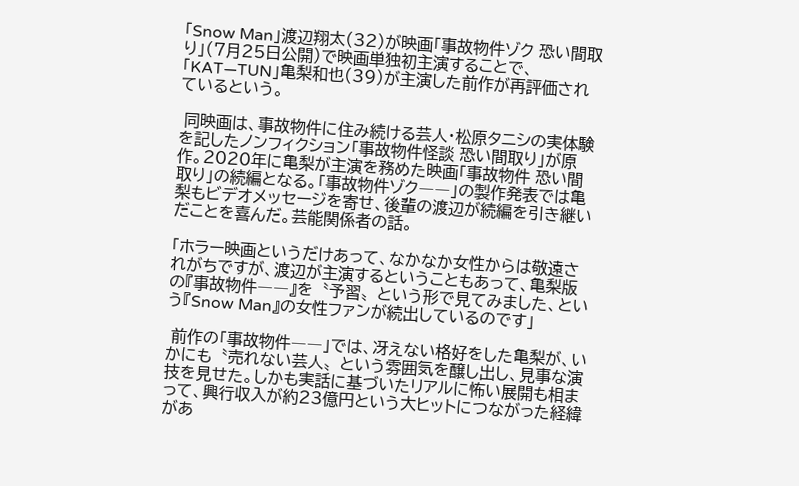「Snow Man」渡辺翔太(32)が映画「事故物件ゾク 恐い間取り」(7月25日公開)で映画単独初主演することで、「KAT―TUN」亀梨和也(39)が主演した前作が再評価されているという。

 同映画は、事故物件に住み続ける芸人・松原タニシの実体験を記したノンフィクション「事故物件怪談 恐い間取り」が原作。2020年に亀梨が主演を務めた映画「事故物件 恐い間取り」の続編となる。「事故物件ゾク――」の製作発表では亀梨もビデオメッセージを寄せ、後輩の渡辺が続編を引き継いだことを喜んだ。芸能関係者の話。

「ホラー映画というだけあって、なかなか女性からは敬遠されがちですが、渡辺が主演するということもあって、亀梨版の『事故物件――』を〝予習〟という形で見てみました、という『Snow Man』の女性ファンが続出しているのです」

 前作の「事故物件――」では、冴えない格好をした亀梨が、いかにも〝売れない芸人〟という雰囲気を醸し出し、見事な演技を見せた。しかも実話に基づいたリアルに怖い展開も相まって、興行収入が約23億円という大ヒットにつながった経緯があ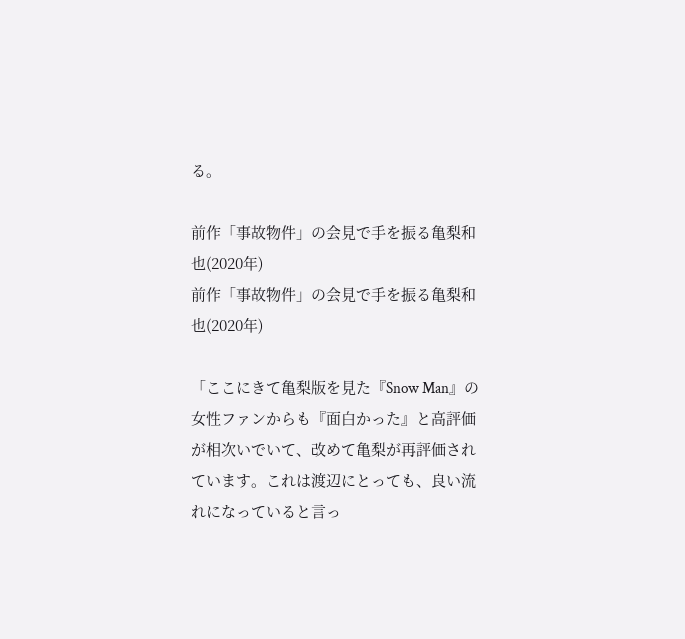る。

前作「事故物件」の会見で手を振る亀梨和也(2020年)
前作「事故物件」の会見で手を振る亀梨和也(2020年)

「ここにきて亀梨版を見た『Snow Man』の女性ファンからも『面白かった』と高評価が相次いでいて、改めて亀梨が再評価されています。これは渡辺にとっても、良い流れになっていると言っ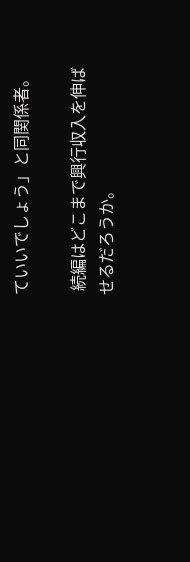ていいでしょう」と同関係者。

 続編はどこまで興行収入を伸ばせるだろうか。